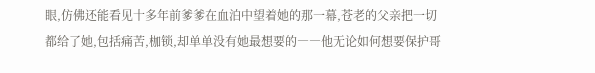眼,仿佛还能看见十多年前爹爹在血泊中望着她的那一幕,苍老的父亲把一切都给了她,包括痛苦,枷锁,却单单没有她最想要的――他无论如何想要保护哥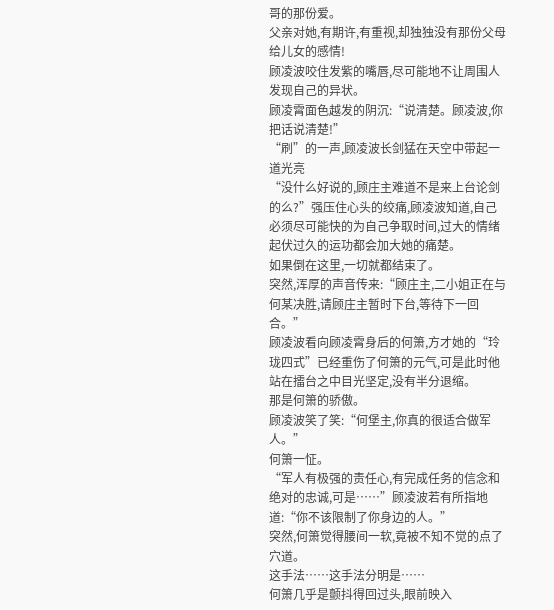哥的那份爱。
父亲对她,有期许,有重视,却独独没有那份父母给儿女的感情!
顾凌波咬住发紫的嘴唇,尽可能地不让周围人发现自己的异状。
顾凌霄面色越发的阴沉:“说清楚。顾凌波,你把话说清楚!”
“刷”的一声,顾凌波长剑猛在天空中带起一道光亮
“没什么好说的,顾庄主难道不是来上台论剑的么?”强压住心头的绞痛,顾凌波知道,自己必须尽可能快的为自己争取时间,过大的情绪起伏过久的运功都会加大她的痛楚。
如果倒在这里,一切就都结束了。
突然,浑厚的声音传来:“顾庄主,二小姐正在与何某决胜,请顾庄主暂时下台,等待下一回合。”
顾凌波看向顾凌霄身后的何箫,方才她的“玲珑四式”已经重伤了何箫的元气,可是此时他站在擂台之中目光坚定,没有半分退缩。
那是何箫的骄傲。
顾凌波笑了笑:“何堡主,你真的很适合做军人。”
何箫一怔。
“军人有极强的责任心,有完成任务的信念和绝对的忠诚,可是……”顾凌波若有所指地道:“你不该限制了你身边的人。”
突然,何箫觉得腰间一软,竟被不知不觉的点了穴道。
这手法……这手法分明是……
何箫几乎是颤抖得回过头,眼前映入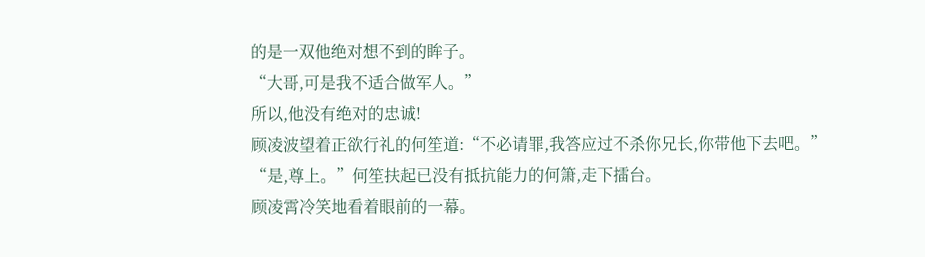的是一双他绝对想不到的眸子。
“大哥,可是我不适合做军人。”
所以,他没有绝对的忠诚!
顾凌波望着正欲行礼的何笙道:“不必请罪,我答应过不杀你兄长,你带他下去吧。”
“是,尊上。”何笙扶起已没有抵抗能力的何箫,走下擂台。
顾凌霄冷笑地看着眼前的一幕。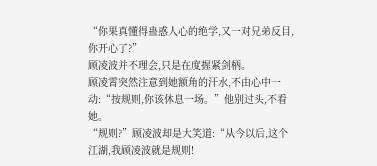“你果真懂得蛊惑人心的绝学,又一对兄弟反目,你开心了?”
顾凌波并不理会,只是在度握紧剑柄。
顾凌霄突然注意到她额角的汗水,不由心中一动:“按规则,你该休息一场。”他别过头,不看她。
“规则?”顾凌波却是大笑道:“从今以后,这个江湖,我顾凌波就是规则!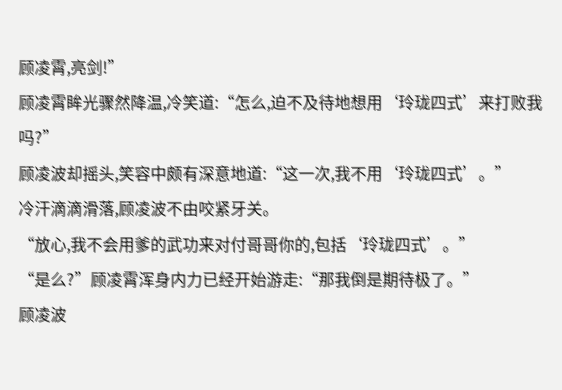顾凌霄,亮剑!”
顾凌霄眸光骤然降温,冷笑道:“怎么,迫不及待地想用‘玲珑四式’来打败我吗?”
顾凌波却摇头,笑容中颇有深意地道:“这一次,我不用‘玲珑四式’。”
冷汗滴滴滑落,顾凌波不由咬紧牙关。
“放心,我不会用爹的武功来对付哥哥你的,包括‘玲珑四式’。”
“是么?”顾凌霄浑身内力已经开始游走:“那我倒是期待极了。”
顾凌波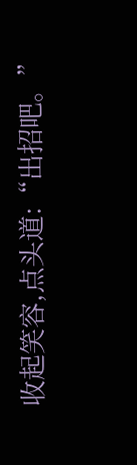收起笑容,点头道:“出招吧。”